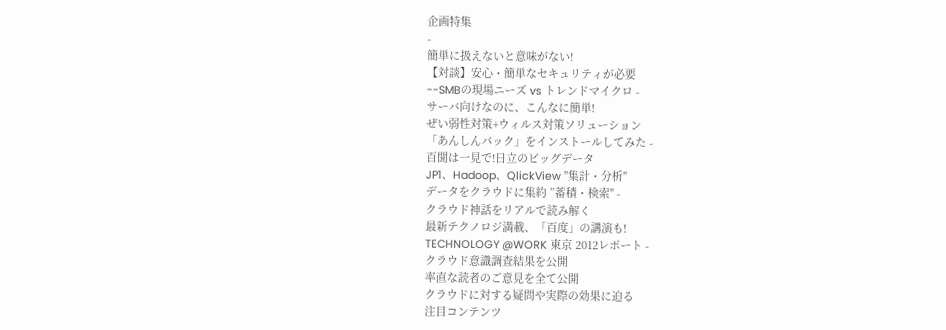企画特集
-
簡単に扱えないと意味がない!
【対談】安心・簡単なセキュリティが必要
--SMBの現場ニーズ vs トレンドマイクロ -
サーバ向けなのに、こんなに簡単!
ぜい弱性対策+ウィルス対策ソリューション
「あんしんパック」をインストールしてみた -
百聞は一見で!日立のビッグデータ
JP1、Hadoop、QlickView "集計・分析"
データをクラウドに集約 ”蓄積・検索" -
クラウド神話をリアルで読み解く
最新テクノロジ満載、「百度」の講演も!
TECHNOLOGY @WORK 東京 2012レポート -
クラウド意識調査結果を公開
率直な読者のご意見を全て公開
クラウドに対する疑問や実際の効果に迫る
注目コンテンツ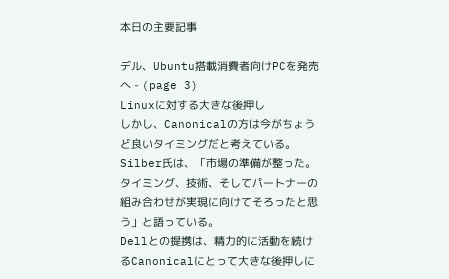本日の主要記事

デル、Ubuntu搭載消費者向けPCを発売へ - (page 3)
Linuxに対する大きな後押し
しかし、Canonicalの方は今がちょうど良いタイミングだと考えている。
Silber氏は、「市場の準備が整った。タイミング、技術、そしてパートナーの組み合わせが実現に向けてそろったと思う」と語っている。
Dellとの提携は、精力的に活動を続けるCanonicalにとって大きな後押しに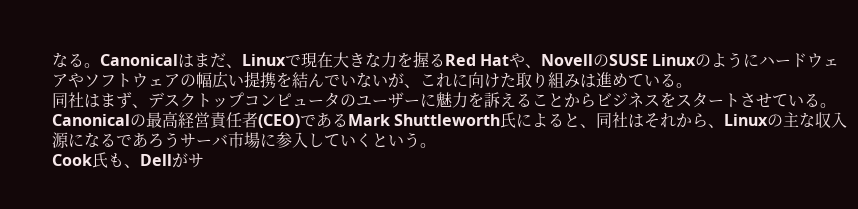なる。Canonicalはまだ、Linuxで現在大きな力を握るRed Hatや、NovellのSUSE Linuxのようにハードウェアやソフトウェアの幅広い提携を結んでいないが、これに向けた取り組みは進めている。
同社はまず、デスクトップコンピュータのユーザーに魅力を訴えることからビジネスをスタートさせている。Canonicalの最高経営責任者(CEO)であるMark Shuttleworth氏によると、同社はそれから、Linuxの主な収入源になるであろうサーバ市場に参入していくという。
Cook氏も、Dellがサ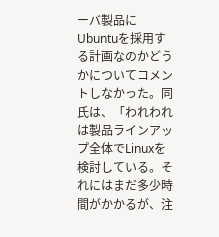ーバ製品にUbuntuを採用する計画なのかどうかについてコメントしなかった。同氏は、「われわれは製品ラインアップ全体でLinuxを検討している。それにはまだ多少時間がかかるが、注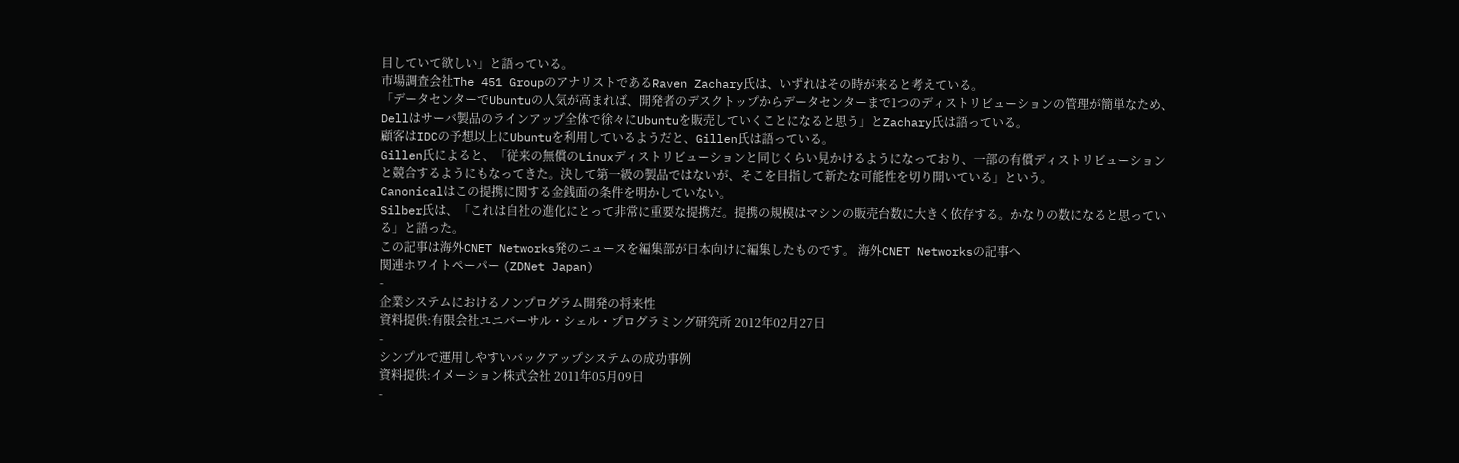目していて欲しい」と語っている。
市場調査会社The 451 GroupのアナリストであるRaven Zachary氏は、いずれはその時が来ると考えている。
「データセンターでUbuntuの人気が高まれば、開発者のデスクトップからデータセンターまで1つのディストリビューションの管理が簡単なため、Dellはサーバ製品のラインアップ全体で徐々にUbuntuを販売していくことになると思う」とZachary氏は語っている。
顧客はIDCの予想以上にUbuntuを利用しているようだと、Gillen氏は語っている。
Gillen氏によると、「従来の無償のLinuxディストリビューションと同じくらい見かけるようになっており、一部の有償ディストリビューションと競合するようにもなってきた。決して第一級の製品ではないが、そこを目指して新たな可能性を切り開いている」という。
Canonicalはこの提携に関する金銭面の条件を明かしていない。
Silber氏は、「これは自社の進化にとって非常に重要な提携だ。提携の規模はマシンの販売台数に大きく依存する。かなりの数になると思っている」と語った。
この記事は海外CNET Networks発のニュースを編集部が日本向けに編集したものです。 海外CNET Networksの記事へ
関連ホワイトペーパー (ZDNet Japan)
-
企業システムにおけるノンプログラム開発の将来性
資料提供:有限会社ユニバーサル・シェル・プログラミング研究所 2012年02月27日
-
シンプルで運用しやすいバックアップシステムの成功事例
資料提供:イメーション株式会社 2011年05月09日
-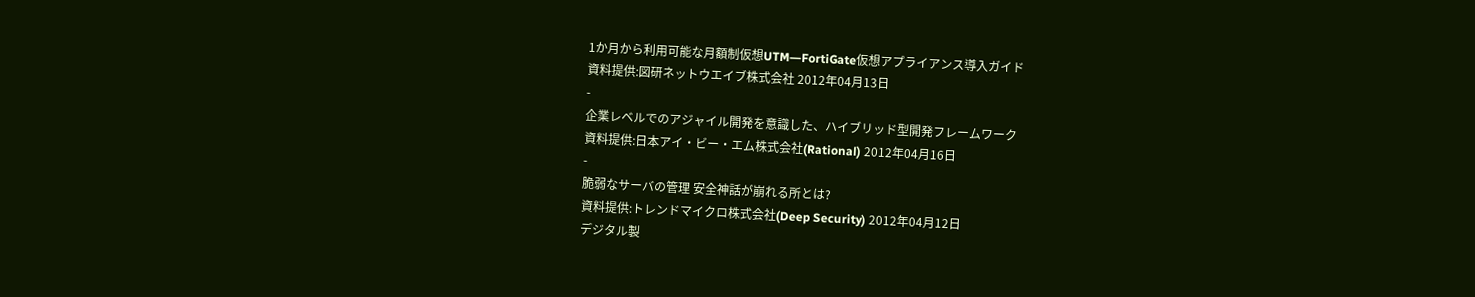1か月から利用可能な月額制仮想UTM―FortiGate仮想アプライアンス導入ガイド
資料提供:図研ネットウエイブ株式会社 2012年04月13日
-
企業レベルでのアジャイル開発を意識した、ハイブリッド型開発フレームワーク
資料提供:日本アイ・ビー・エム株式会社(Rational) 2012年04月16日
-
脆弱なサーバの管理 安全神話が崩れる所とは?
資料提供:トレンドマイクロ株式会社(Deep Security) 2012年04月12日
デジタル製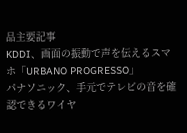品主要記事
KDDI、画面の振動で声を伝えるスマホ「URBANO PROGRESSO」
パナソニック、手元でテレビの音を確認できるワイヤ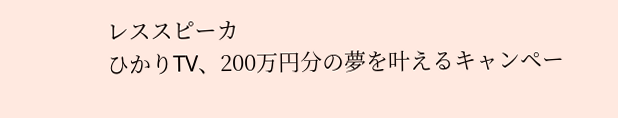レススピーカ
ひかりTV、200万円分の夢を叶えるキャンペー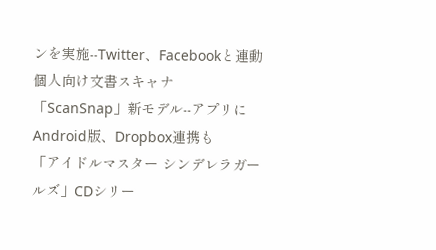ンを実施--Twitter、Facebookと連動
個人向け文書スキャナ「ScanSnap」新モデル--アプリにAndroid版、Dropbox連携も
「アイドルマスター シンデレラガールズ」CDシリー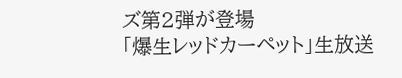ズ第2弾が登場
「爆生レッドカーペット」生放送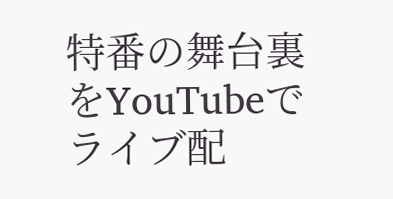特番の舞台裏をYouTubeでライブ配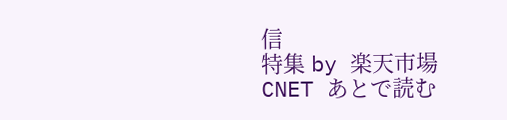信
特集 by 楽天市場
CNET あとで読む